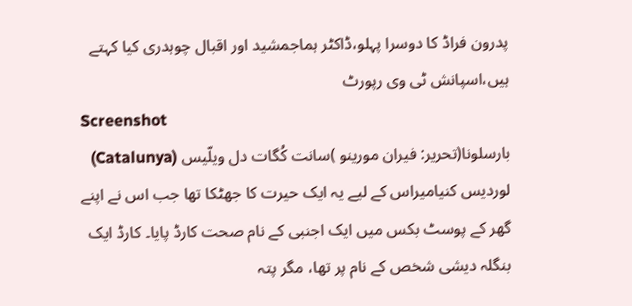پدرون فراڈ کا دوسرا پہلو،ڈاکٹر ہماجمشید اور اقبال چوہدری کیا کہتے ہیں،اسپانش ٹی وی رپورٹ
Screenshot
بارسلونا(تحریر: فیران مورینو )سانت کُگات دل ویلّیس (Catalunya) لوردیس کنیامیراس کے لیے یہ ایک حیرت کا جھٹکا تھا جب اس نے اپنے گھر کے پوسٹ بکس میں ایک اجنبی کے نام صحت کارڈ پایا۔ کارڈ ایک بنگلہ دیشی شخص کے نام پر تھا، مگر پتہ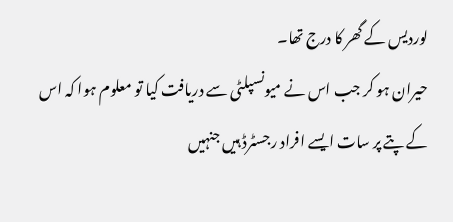لوردیس کے گھر کا درج تھا۔
حیران ہو کر جب اس نے میونسپلٹی سے دریافت کیا تو معلوم ہوا کہ اس کے پتے پر سات ایسے افراد رجسٹرڈ ہیں جنہیں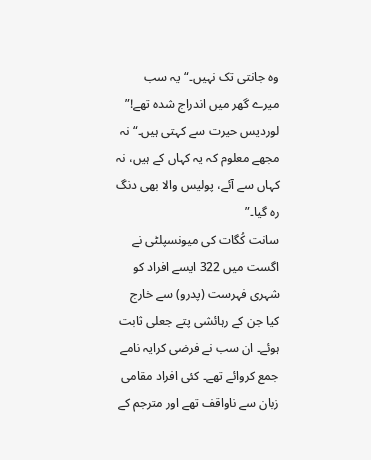وہ جانتی تک نہیں۔“یہ سب میرے گھر میں اندراج شدہ تھے!” لوردیس حیرت سے کہتی ہیں۔“نہ مجھے معلوم کہ یہ کہاں کے ہیں، نہ کہاں سے آئے، پولیس والا بھی دنگ رہ گیا۔”
سانت کُگات کی میونسپلٹی نے اگست میں 322 ایسے افراد کو شہری فہرست (پدرو) سے خارج کیا جن کے رہائشی پتے جعلی ثابت ہوئے۔ ان سب نے فرضی کرایہ نامے جمع کروائے تھے۔ کئی افراد مقامی زبان سے ناواقف تھے اور مترجم کے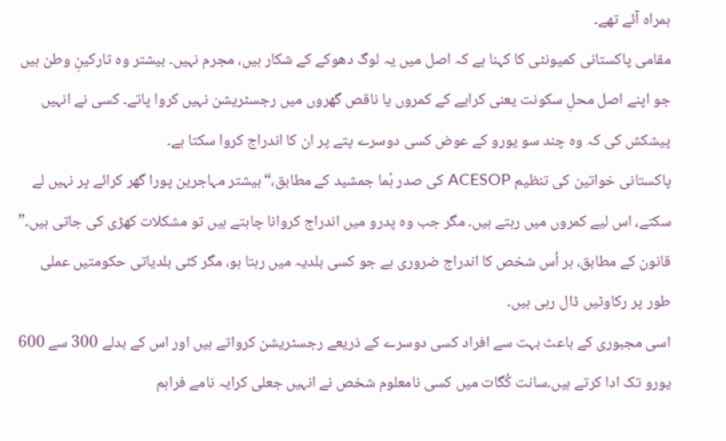ہمراہ آئے تھے۔
مقامی پاکستانی کمیونٹی کا کہنا ہے کہ اصل میں یہ لوگ دھوکے کے شکار ہیں، مجرم نہیں۔ بیشتر وہ تارکینِ وطن ہیں جو اپنے اصل محلِ سکونت یعنی کرایے کے کمروں یا ناقص گھروں میں رجسٹریشن نہیں کروا پاتے۔ کسی نے انہیں پیشکش کی کہ وہ چند سو یورو کے عوض کسی دوسرے پتے پر ان کا اندراج کروا سکتا ہے۔
پاکستانی خواتین کی تنظیم ACESOP کی صدر ہُما جمشید کے مطابق،“بیشتر مہاجرین پورا گھر کرائے پر نہیں لے سکتے، اس لیے کمروں میں رہتے ہیں۔ مگر جب وہ پدرو میں اندراج کروانا چاہتے ہیں تو مشکلات کھڑی کی جاتی ہیں۔”
قانون کے مطابق، ہر اُس شخص کا اندراج ضروری ہے جو کسی بلدیہ میں رہتا ہو، مگر کئی بلدیاتی حکومتیں عملی طور پر رکاوٹیں ڈال رہی ہیں۔
اسی مجبوری کے باعث بہت سے افراد کسی دوسرے کے ذریعے رجسٹریشن کرواتے ہیں اور اس کے بدلے 300 سے 600 یورو تک ادا کرتے ہیں۔سانت کُگات میں کسی نامعلوم شخص نے انہیں جعلی کرایہ نامے فراہم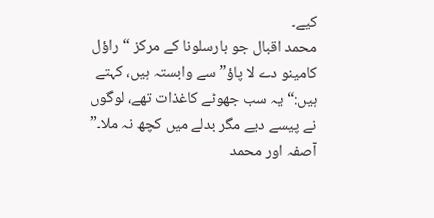کیے۔
محمد اقبال جو بارسلونا کے مرکز “راؤل کامینو دے لا پاؤ” سے وابستہ ہیں، کہتے ہیں:“یہ سب جھوٹے کاغذات تھے، لوگوں نے پیسے دیے مگر بدلے میں کچھ نہ ملا۔”
آصفہ اور محمد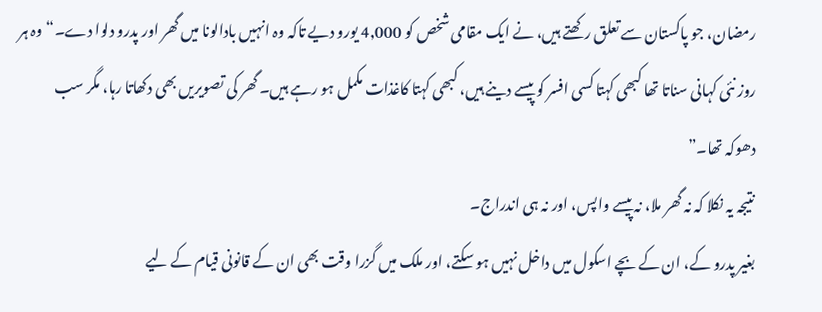رمضان، جو پاکستان سے تعلق رکھتے ہیں، نے ایک مقامی شخص کو 4,000 یورو دیے تاکہ وہ انہیں بادالونا میں گھر اور پدرو دلوا دے۔“وہ ہر روز نئی کہانی سناتا تھا کبھی کہتا کسی افسر کو پیسے دینے ہیں، کبھی کہتا کاغذات مکمل ہو رہے ہیں۔ گھر کی تصویریں بھی دکھاتا رہا، مگر سب دھوکہ تھا۔”
نتیجہ یہ نکلا کہ نہ گھر ملا، نہ پیسے واپس، اور نہ ہی اندراج۔
بغیر پدرو کے، ان کے بچے اسکول میں داخل نہیں ہو سکتے، اور ملک میں گزرا وقت بھی ان کے قانونی قیام کے لیے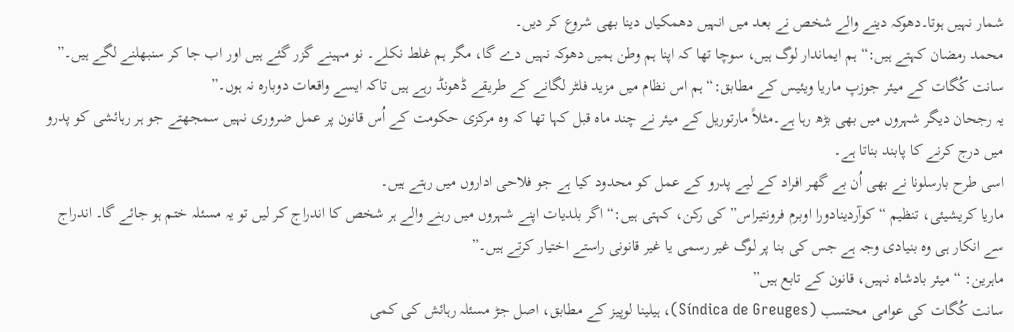شمار نہیں ہوتا۔دھوکہ دینے والے شخص نے بعد میں انہیں دھمکیاں دینا بھی شروع کر دیں۔
محمد رمضان کہتے ہیں:“ہم ایماندار لوگ ہیں، سوچا تھا کہ اپنا ہم وطن ہمیں دھوکہ نہیں دے گا، مگر ہم غلط نکلے۔ نو مہینے گزر گئے ہیں اور اب جا کر سنبھلنے لگے ہیں۔”
سانت کُگات کے میئر جوزپ ماریا ویئیس کے مطابق:“ہم اس نظام میں مزید فلٹر لگانے کے طریقے ڈھونڈ رہے ہیں تاکہ ایسے واقعات دوبارہ نہ ہوں۔”
یہ رجحان دیگر شہروں میں بھی بڑھ رہا ہے۔مثلاً مارتوریل کے میئر نے چند ماہ قبل کہا تھا کہ وہ مرکزی حکومت کے اُس قانون پر عمل ضروری نہیں سمجھتے جو ہر رہائشی کو پدرو میں درج کرنے کا پابند بناتا ہے۔
اسی طرح بارسلونا نے بھی اُن بے گھر افراد کے لیے پدرو کے عمل کو محدود کیا ہے جو فلاحی اداروں میں رہتے ہیں۔
ماریا کریشیئی، تنظیم “کوآردینادورا اوبرم فرونتیراس” کی رکن، کہتی ہیں:“اگر بلدیات اپنے شہروں میں رہنے والے ہر شخص کا اندراج کر لیں تو یہ مسئلہ ختم ہو جائے گا۔ اندراج سے انکار ہی وہ بنیادی وجہ ہے جس کی بنا پر لوگ غیر رسمی یا غیر قانونی راستے اختیار کرتے ہیں۔”
ماہرین: “میئر بادشاہ نہیں، قانون کے تابع ہیں”
سانت کُگات کی عوامی محتسب (Síndica de Greuges)، ہیلینا لوپیز کے مطابق، اصل جڑ مسئلہ رہائش کی کمی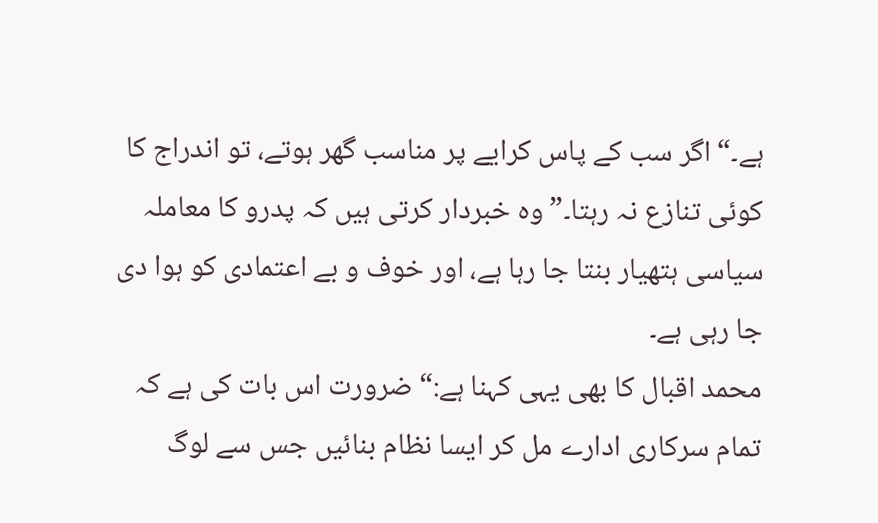ہے۔“اگر سب کے پاس کرایے پر مناسب گھر ہوتے، تو اندراج کا کوئی تنازع نہ رہتا۔”وہ خبردار کرتی ہیں کہ پدرو کا معاملہ سیاسی ہتھیار بنتا جا رہا ہے، اور خوف و بے اعتمادی کو ہوا دی جا رہی ہے۔
محمد اقبال کا بھی یہی کہنا ہے:“ضرورت اس بات کی ہے کہ تمام سرکاری ادارے مل کر ایسا نظام بنائیں جس سے لوگ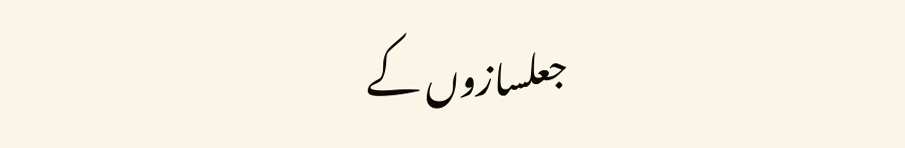جعلسازوں کے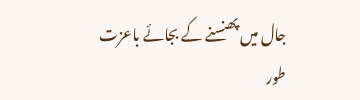جال میں پھنسنے کے بجائے باعزت طور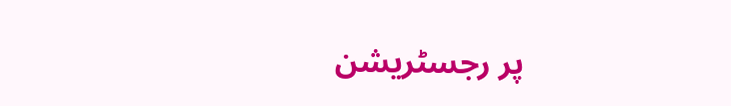پر رجسٹریشن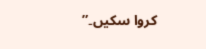کروا سکیں۔”